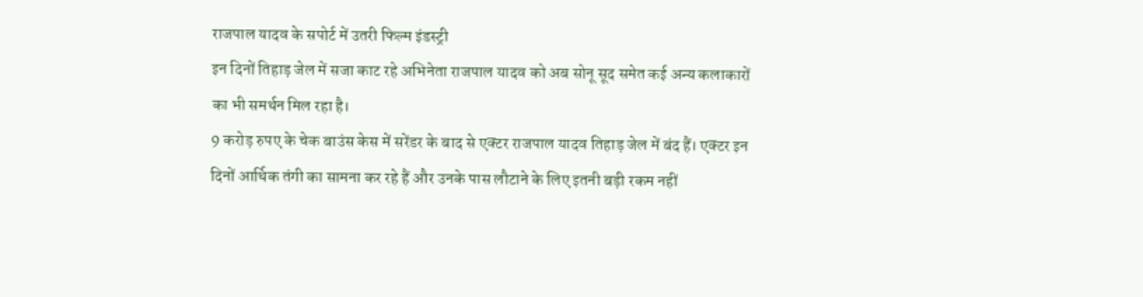राजपाल यादव के सपोर्ट में उतरी फिल्म इंडस्ट्री
इन दिनों तिहाड़ जेल में सजा काट रहे अभिनेता राजपाल यादव को अब सोनू सूद समेत कई अन्य कलाकारों का भी समर्थन मिल रहा है।
9 करोड़ रुपए के चेक बाउंस केस में सरेंडर के बाद से एक्टर राजपाल यादव तिहाड़ जेल में बंद हैं। एक्टर इन दिनों आर्थिक तंगी का सामना कर रहे हैं और उनके पास लौटाने के लिए इतनी बड़ी रकम नहीं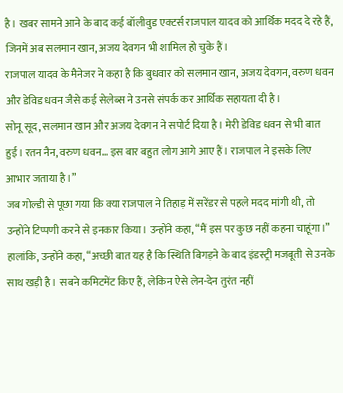है। खबर सामने आने के बाद कई बॉलीवुड एक्टर्स राजपाल यादव को आर्थिक मदद दे रहे हैं, जिनमें अब सलमान खान, अजय देवगन भी शामिल हो चुके हैं।
राजपाल यादव के मैनेजर ने कहा है कि बुधवार को सलमान खान, अजय देवगन, वरुण धवन और डेविड धवन जैसे कई सेलेब्स ने उनसे संपर्क कर आर्थिक सहायता दी है।
सोनू सूद, सलमान खान और अजय देवगन ने सपोर्ट दिया है। मेरी डेविड धवन से भी बात हुई। रतन नैन, वरुण धवन… इस बार बहुत लोग आगे आए हैं। राजपाल ने इसके लिए आभार जताया है।”
जब गोल्डी से पूछा गया कि क्या राजपाल ने तिहाड़ में सरेंडर से पहले मदद मांगी थी, तो उन्होंने टिप्पणी करने से इनकार किया। उन्होंने कहा, “मैं इस पर कुछ नहीं कहना चाहूंगा।” हालांकि, उन्होंने कहा, “अच्छी बात यह है कि स्थिति बिगड़ने के बाद इंडस्ट्री मजबूती से उनके साथ खड़ी है। सबने कमिटमेंट किए हैं, लेकिन ऐसे लेन-देन तुरंत नहीं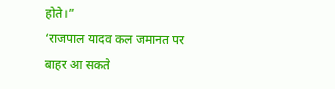होते।”
‘राजपाल यादव कल जमानत पर बाहर आ सकते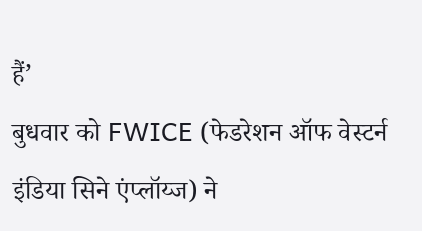हैं’
बुधवार को FWICE (फेडरेशन ऑफ वेस्टर्न इंडिया सिने एंप्लॉय्ज) ने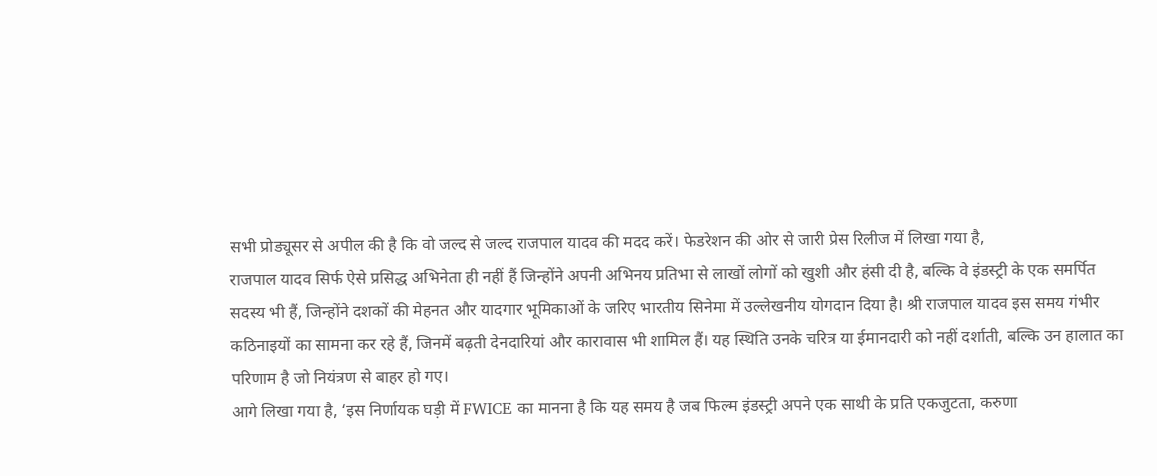सभी प्रोड्यूसर से अपील की है कि वो जल्द से जल्द राजपाल यादव की मदद करें। फेडरेशन की ओर से जारी प्रेस रिलीज में लिखा गया है,
राजपाल यादव सिर्फ ऐसे प्रसिद्ध अभिनेता ही नहीं हैं जिन्होंने अपनी अभिनय प्रतिभा से लाखों लोगों को खुशी और हंसी दी है, बल्कि वे इंडस्ट्री के एक समर्पित सदस्य भी हैं, जिन्होंने दशकों की मेहनत और यादगार भूमिकाओं के जरिए भारतीय सिनेमा में उल्लेखनीय योगदान दिया है। श्री राजपाल यादव इस समय गंभीर कठिनाइयों का सामना कर रहे हैं, जिनमें बढ़ती देनदारियां और कारावास भी शामिल हैं। यह स्थिति उनके चरित्र या ईमानदारी को नहीं दर्शाती, बल्कि उन हालात का परिणाम है जो नियंत्रण से बाहर हो गए।
आगे लिखा गया है, ‘इस निर्णायक घड़ी में FWICE का मानना है कि यह समय है जब फिल्म इंडस्ट्री अपने एक साथी के प्रति एकजुटता, करुणा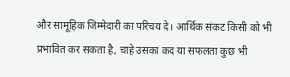और सामूहिक जिम्मेदारी का परिचय दे। आर्थिक संकट किसी को भी प्रभावित कर सकता है, चाहे उसका कद या सफलता कुछ भी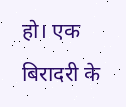हो। एक बिरादरी के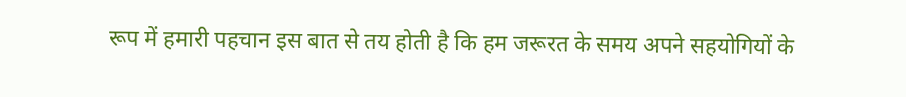रूप में हमारी पहचान इस बात से तय होती है कि हम जरूरत के समय अपने सहयोगियों के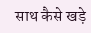साथ कैसे खड़े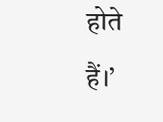होते हैं।’